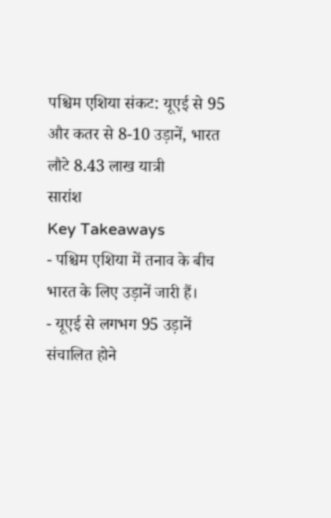पश्चिम एशिया संकट: यूएई से 95 और कतर से 8-10 उड़ानें, भारत लौटे 8.43 लाख यात्री
सारांश
Key Takeaways
- पश्चिम एशिया में तनाव के बीच भारत के लिए उड़ानें जारी हैं।
- यूएई से लगभग 95 उड़ानें संचालित होने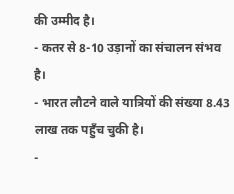की उम्मीद है।
- कतर से 8-10 उड़ानों का संचालन संभव है।
- भारत लौटने वाले यात्रियों की संख्या 8.43 लाख तक पहुँच चुकी है।
-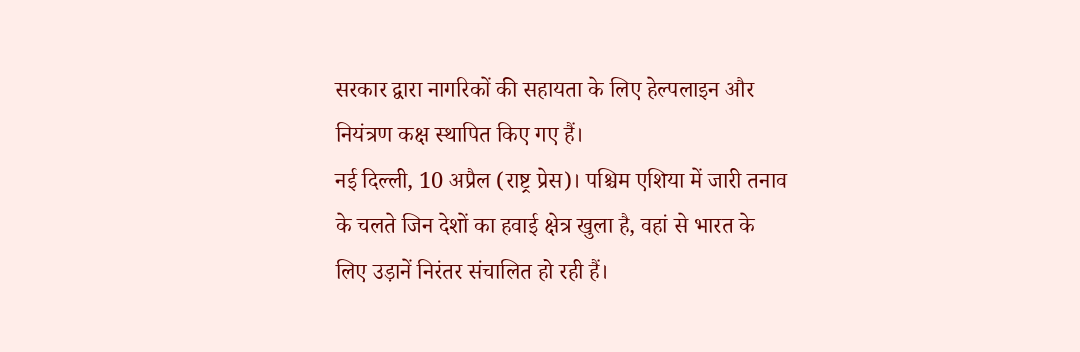सरकार द्वारा नागरिकों की सहायता के लिए हेल्पलाइन और नियंत्रण कक्ष स्थापित किए गए हैं।
नई दिल्ली, 10 अप्रैल (राष्ट्र प्रेस)। पश्चिम एशिया में जारी तनाव के चलते जिन देशों का हवाई क्षेत्र खुला है, वहां से भारत के लिए उड़ानें निरंतर संचालित हो रही हैं।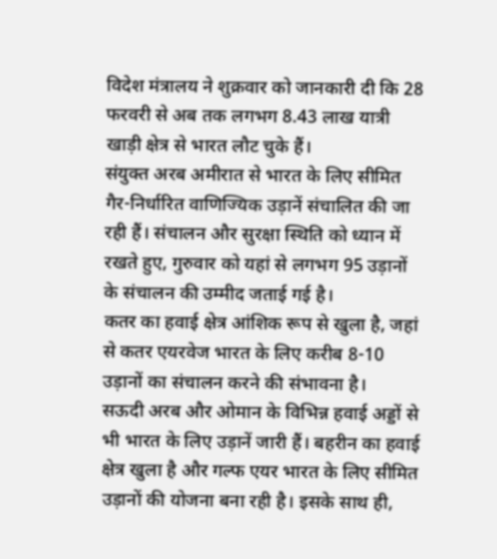विदेश मंत्रालय ने शुक्रवार को जानकारी दी कि 28 फरवरी से अब तक लगभग 8.43 लाख यात्री खाड़ी क्षेत्र से भारत लौट चुके हैं।
संयुक्त अरब अमीरात से भारत के लिए सीमित गैर-निर्धारित वाणिज्यिक उड़ानें संचालित की जा रही हैं। संचालन और सुरक्षा स्थिति को ध्यान में रखते हुए, गुरुवार को यहां से लगभग 95 उड़ानों के संचालन की उम्मीद जताई गई है।
कतर का हवाई क्षेत्र आंशिक रूप से खुला है, जहां से कतर एयरवेज भारत के लिए करीब 8-10 उड़ानों का संचालन करने की संभावना है।
सऊदी अरब और ओमान के विभिन्न हवाई अड्डों से भी भारत के लिए उड़ानें जारी हैं। बहरीन का हवाई क्षेत्र खुला है और गल्फ एयर भारत के लिए सीमित उड़ानों की योजना बना रही है। इसके साथ ही,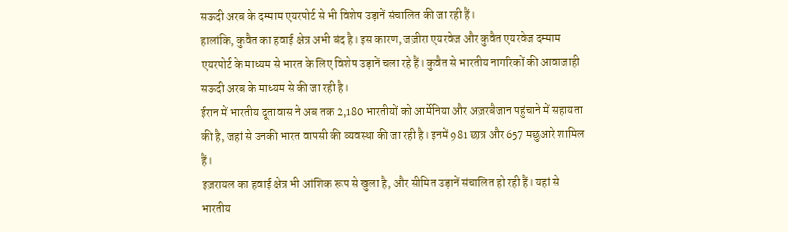सऊदी अरब के दम्माम एयरपोर्ट से भी विशेष उड़ानें संचालित की जा रही हैं।
हालांकि, कुवैत का हवाई क्षेत्र अभी बंद है। इस कारण, जज़ीरा एयरवेज और कुवैत एयरवेज दम्माम एयरपोर्ट के माध्यम से भारत के लिए विशेष उड़ानें चला रहे हैं। कुवैत से भारतीय नागरिकों की आवाजाही सऊदी अरब के माध्यम से की जा रही है।
ईरान में भारतीय दूतावास ने अब तक 2,180 भारतीयों को आर्मेनिया और अज़रबैजान पहुंचाने में सहायता की है, जहां से उनकी भारत वापसी की व्यवस्था की जा रही है। इनमें 981 छात्र और 657 मछुआरे शामिल हैं।
इज़रायल का हवाई क्षेत्र भी आंशिक रूप से खुला है, और सीमित उड़ानें संचालित हो रही हैं। यहां से भारतीय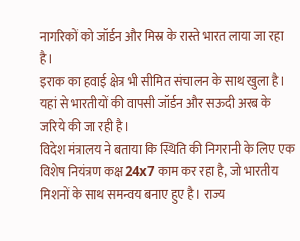नागरिकों को जॉर्डन और मिस्र के रास्ते भारत लाया जा रहा है।
इराक का हवाई क्षेत्र भी सीमित संचालन के साथ खुला है। यहां से भारतीयों की वापसी जॉर्डन और सऊदी अरब के जरिये की जा रही है।
विदेश मंत्रालय ने बताया कि स्थिति की निगरानी के लिए एक विशेष नियंत्रण कक्ष 24x7 काम कर रहा है, जो भारतीय मिशनों के साथ समन्वय बनाए हुए है। राज्य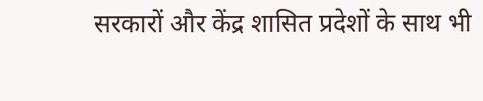सरकारों और केंद्र शासित प्रदेशों के साथ भी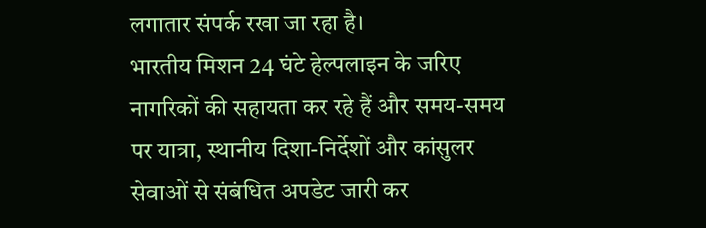लगातार संपर्क रखा जा रहा है।
भारतीय मिशन 24 घंटे हेल्पलाइन के जरिए नागरिकों की सहायता कर रहे हैं और समय-समय पर यात्रा, स्थानीय दिशा-निर्देशों और कांसुलर सेवाओं से संबंधित अपडेट जारी कर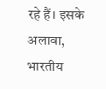रहे हैं। इसके अलावा, भारतीय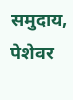समुदाय, पेशेवर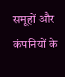समूहों और कंपनियों के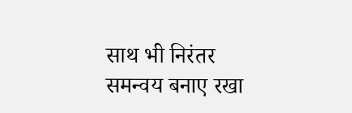साथ भी निरंतर समन्वय बनाए रखा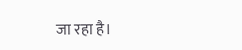जा रहा है।